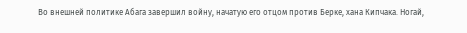Во внешней политике Абага завершил войну, начатую его отцом против Берке, хана Кипчака. Ногай,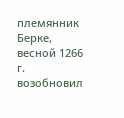племянник Берке, весной 1266 г. возобновил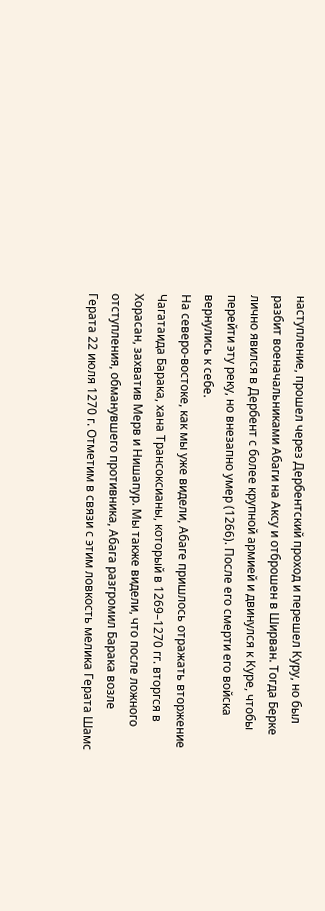наступление, прошел через Дербентский проход и перешел Куру, но был разбит военачальниками Абаги на Аксу и отброшен в Ширван. Тогда Берке лично явился в Дербент с более крупной армией и двинулся к Куре, чтобы перейти эту реку, но внезапно умер (1266). После его смерти его войска вернулись к себе.
На северо-востоке, как мы уже видели, Абаге пришлось отражать вторжение Чагатаида Барака, хана Трансоксианы, который в 1269–1270 гг. вторгся в Хорасан, захватив Мерв и Нишапур. Мы также видели, что после ложного отступления, обманувшего противника, Абага разгромил Барака возле Герата 22 июля 1270 г. Отметим в связи с этим ловкость мелика Герата Шамс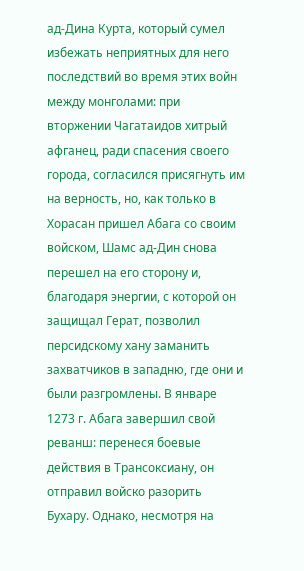ад-Дина Курта, который сумел избежать неприятных для него последствий во время этих войн между монголами: при вторжении Чагатаидов хитрый афганец, ради спасения своего города, согласился присягнуть им на верность, но, как только в Хорасан пришел Абага со своим войском, Шамс ад-Дин снова перешел на его сторону и, благодаря энергии, с которой он защищал Герат, позволил персидскому хану заманить захватчиков в западню, где они и были разгромлены. В январе 1273 г. Абага завершил свой реванш: перенеся боевые действия в Трансоксиану, он отправил войско разорить Бухару. Однако, несмотря на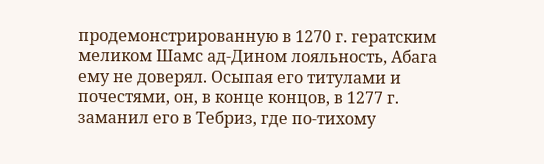продемонстрированную в 1270 г. гератским меликом Шамс ад-Дином лояльность, Абага ему не доверял. Осыпая его титулами и почестями, он, в конце концов, в 1277 г. заманил его в Тебриз, где по-тихому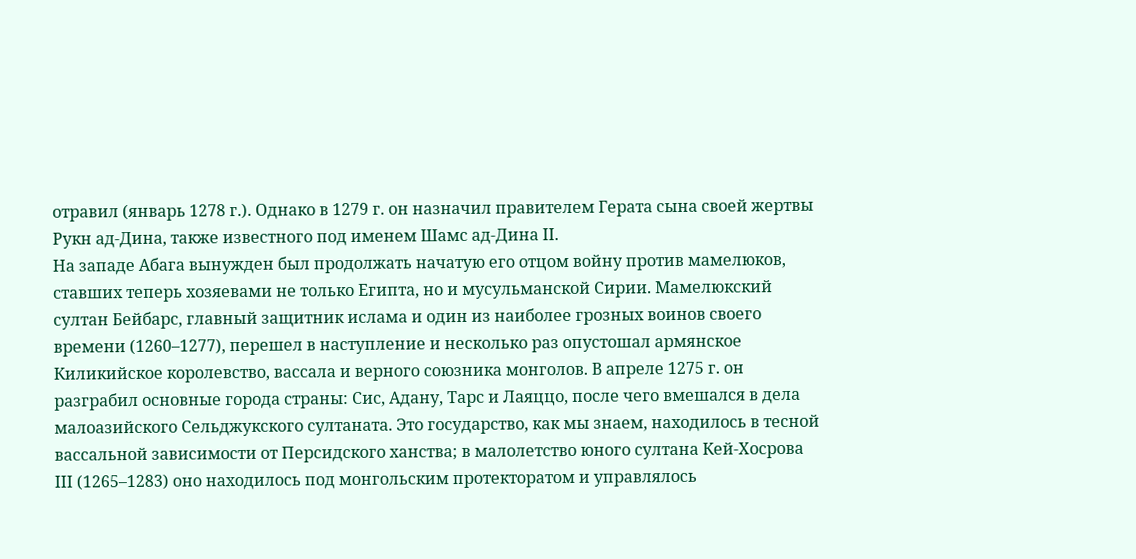отравил (январь 1278 г.). Однако в 1279 г. он назначил правителем Герата сына своей жертвы Рукн ад-Дина, также известного под именем Шамс ад-Дина II.
На западе Абага вынужден был продолжать начатую его отцом войну против мамелюков, ставших теперь хозяевами не только Египта, но и мусульманской Сирии. Мамелюкский султан Бейбарс, главный защитник ислама и один из наиболее грозных воинов своего времени (1260–1277), перешел в наступление и несколько раз опустошал армянское Киликийское королевство, вассала и верного союзника монголов. В апреле 1275 г. он разграбил основные города страны: Сис, Адану, Тарс и Лаяццо, после чего вмешался в дела малоазийского Сельджукского султаната. Это государство, как мы знаем, находилось в тесной вассальной зависимости от Персидского ханства; в малолетство юного султана Кей-Хосрова III (1265–1283) оно находилось под монгольским протекторатом и управлялось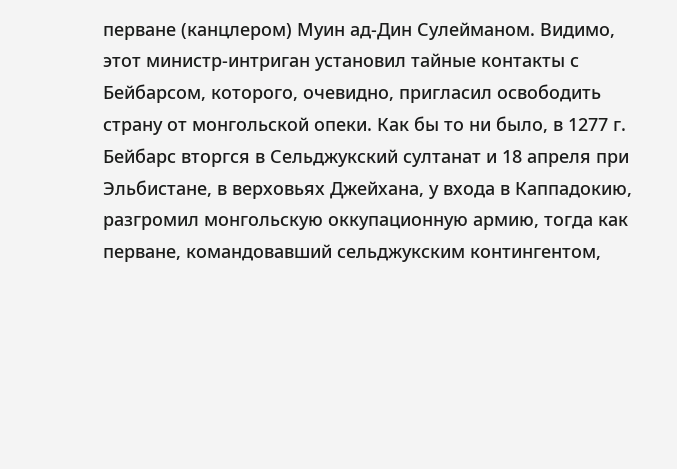перване (канцлером) Муин ад-Дин Сулейманом. Видимо, этот министр-интриган установил тайные контакты с Бейбарсом, которого, очевидно, пригласил освободить страну от монгольской опеки. Как бы то ни было, в 1277 г. Бейбарс вторгся в Сельджукский султанат и 18 апреля при Эльбистане, в верховьях Джейхана, у входа в Каппадокию, разгромил монгольскую оккупационную армию, тогда как перване, командовавший сельджукским контингентом,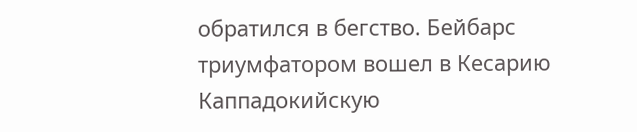обратился в бегство. Бейбарс триумфатором вошел в Кесарию Каппадокийскую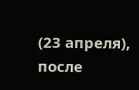(23 апреля), после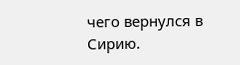чего вернулся в Сирию.